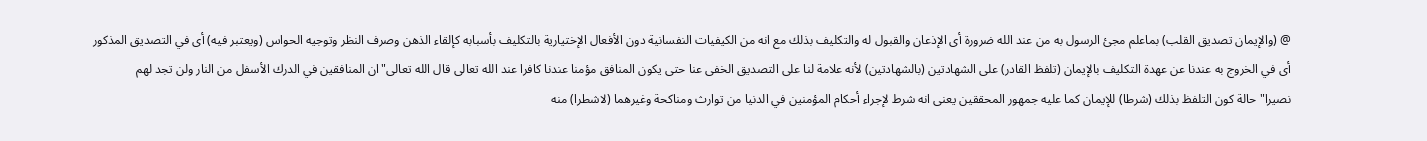@ (والإيمان تصديق القلب) بماعلم مجئ الرسول به من عند الله ضرورة أى الإذعان والقبول له والتكليف بذلك مع انه من الكيفيات النفسانية دون الأفعال الإختيارية بالتكليف بأسبابه كإلقاء الذهن وصرف النظر وتوجيه الحواس (ويعتبر فيه) أى في التصديق المذكور أى في الخروج به عندنا عن عهدة التكليف بالإيمان (تلفظ القادر) على الشهادتين (بالشهادتين) لأنه علامة لنا على التصديق الخفى عنا حتى يكون المنافق مؤمنا عندنا كافرا عند الله تعالى قال الله تعالى"ان المنافقين في الدرك الأسفل من النار ولن تجد لهم نصيرا"حالة كون التلفظ بذلك (شرطا) للإيمان كما عليه جمهور المحققين يعنى انه شرط لإجراء أحكام المؤمنين في الدنيا من توارث ومناكحة وغيرهما (لاشطرا) منه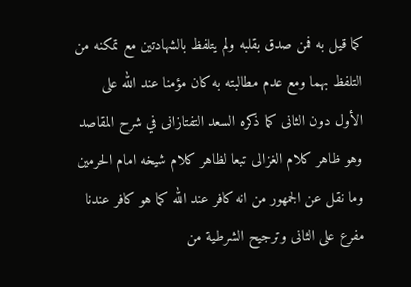كما قيل به فمن صدق بقلبه ولم يتلفظ بالشهادتين مع تمكنه من التلفظ بهما ومع عدم مطالبته به كان مؤمنا عند الله على الأول دون الثانى كما ذكره السعد التفتازانى في شرح المقاصد وهو ظاهر كلام الغزالى تبعا لظاهر كلام شيخه امام الحرمين وما نقل عن الجمهور من انه كافر عند الله كما هو كافر عندنا مفرع على الثانى وترجيح الشرطية من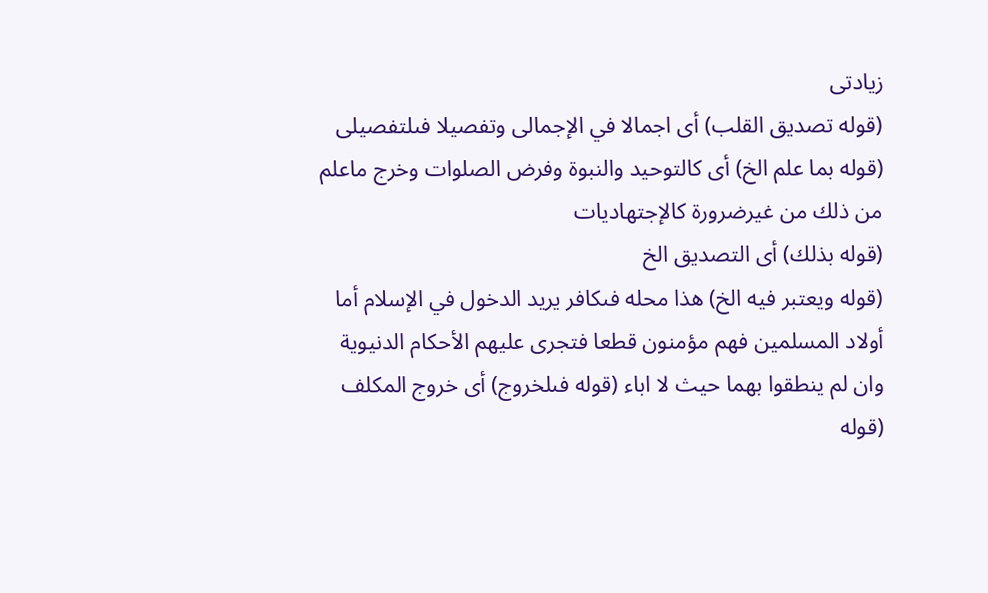زيادتى
(قوله تصديق القلب) أى اجمالا في الإجمالى وتفصيلا فىلتفصيلى
(قوله بما علم الخ) أى كالتوحيد والنبوة وفرض الصلوات وخرج ماعلم من ذلك من غيرضرورة كالإجتهاديات
(قوله بذلك) أى التصديق الخ
(قوله ويعتبر فيه الخ) هذا محله فىكافر يريد الدخول في الإسلام أما أولاد المسلمين فهم مؤمنون قطعا فتجرى عليهم الأحكام الدنيوية وان لم ينطقوا بهما حيث لا اباء (قوله فىلخروج) أى خروج المكلف
(قوله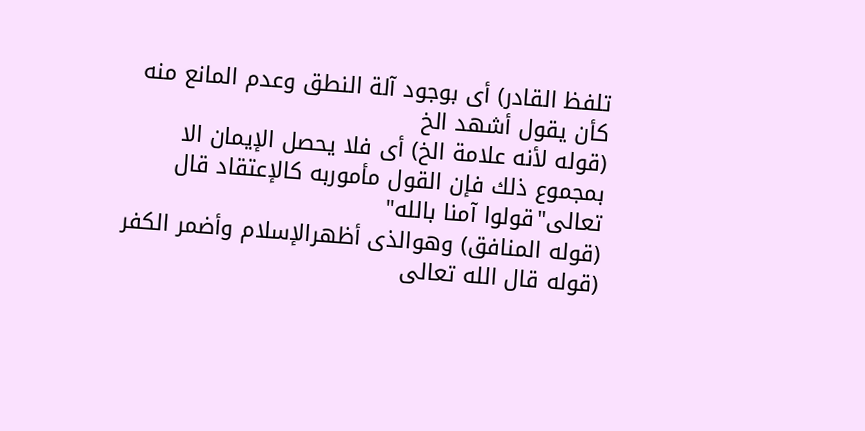تلفظ القادر) أى بوجود آلة النطق وعدم المانع منه كأن يقول أشهد الخ
(قوله لأنه علامة الخ) أى فلا يحصل الإيمان الا بمجموع ذلك فإن القول مأموربه كالإعتقاد قال تعالى"قولوا آمنا بالله"
(قوله المنافق) وهوالذى أظهرالإسلام وأضمر الكفر
(قوله قال الله تعالى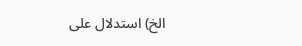الخ) استدلال على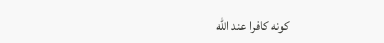كونه كافرا عند الله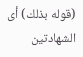(قوله بذلك) أى الشهادتين